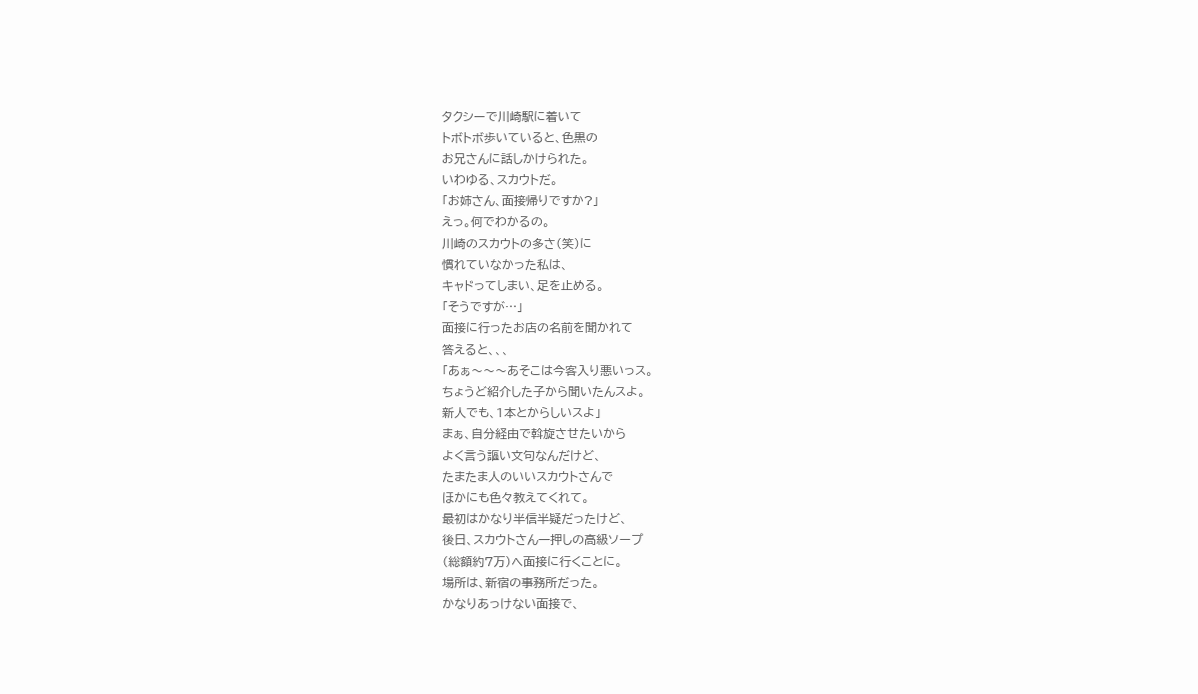タクシーで川崎駅に着いて
トボトボ歩いていると、色黒の
お兄さんに話しかけられた。
いわゆる、スカウトだ。
「お姉さん、面接帰りですか?」
えっ。何でわかるの。
川崎のスカウトの多さ(笑)に
慣れていなかった私は、
キャドってしまい、足を止める。
「そうですが…」
面接に行ったお店の名前を聞かれて
答えると、、、
「あぁ〜〜〜あそこは今客入り悪いっス。
ちょうど紹介した子から聞いたんスよ。
新人でも、1本とからしいスよ」
まぁ、自分経由で斡旋させたいから
よく言う謳い文句なんだけど、
たまたま人のいいスカウトさんで
ほかにも色々教えてくれて。
最初はかなり半信半疑だったけど、
後日、スカウトさん一押しの高級ソープ
(総額約7万)へ面接に行くことに。
場所は、新宿の事務所だった。
かなりあっけない面接で、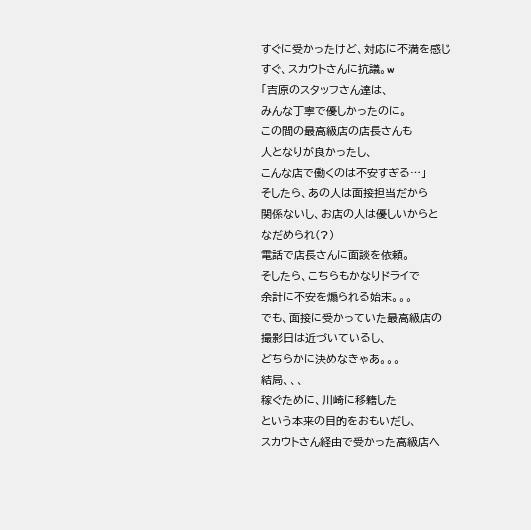すぐに受かったけど、対応に不満を感じ
すぐ、スカウトさんに抗議。w
「吉原のスタッフさん達は、
みんな丁寧で優しかったのに。
この間の最高級店の店長さんも
人となりが良かったし、
こんな店で働くのは不安すぎる…」
そしたら、あの人は面接担当だから
関係ないし、お店の人は優しいからと
なだめられ(?)
電話で店長さんに面談を依頼。
そしたら、こちらもかなりドライで
余計に不安を煽られる始末。。。
でも、面接に受かっていた最高級店の
撮影日は近づいているし、
どちらかに決めなきゃあ。。。
結局、、、
稼ぐために、川崎に移籍した
という本来の目的をおもいだし、
スカウトさん経由で受かった高級店へ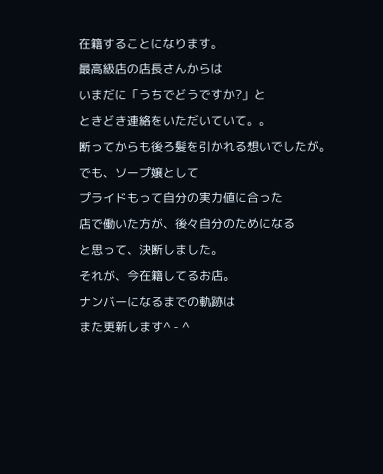在籍することになります。
最高級店の店長さんからは
いまだに「うちでどうですか?」と
ときどき連絡をいただいていて。。
断ってからも後ろ髪を引かれる想いでしたが。
でも、ソープ嬢として
プライドもって自分の実力値に合った
店で働いた方が、後々自分のためになる
と思って、決断しました。
それが、今在籍してるお店。
ナンバーになるまでの軌跡は
また更新します^ - ^